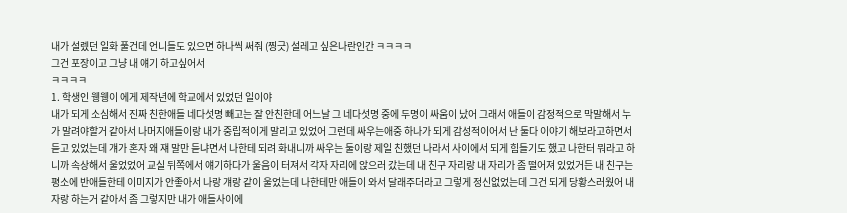내가 설렜던 일화 풀건데 언니들도 있으면 하나씩 써줘 (찡긋) 설레고 싶은나란인간 ㅋㅋㅋㅋ
그건 포장이고 그냥 내 얘기 하고싶어서
ㅋㅋㅋㅋ
1. 학생인 웽웽이 에게 제작년에 학교에서 있었던 일이야
내가 되게 소심해서 진짜 친한애들 네다섯명 빼고는 잘 안친한데 어느날 그 네다섯명 중에 두명이 싸움이 났어 그래서 애들이 감정적으로 막말해서 누가 말려야할거 같아서 나머지애들이랑 내가 중립적이게 말리고 있었어 그런데 싸우는애중 하나가 되게 감성적이어서 난 둘다 이야기 해보라고하면서 듣고 있었는데 걔가 혼자 왜 쟤 말만 듣냐면서 나한테 되려 화내니까 싸우는 둘이랑 제일 친했던 나라서 사이에서 되게 힘들기도 했고 나한터 뭐라고 하니까 속상해서 울었었어 교실 뒤쪽에서 얘기하다가 울음이 터져서 각자 자리에 앉으러 갔는데 내 친구 자리랑 내 자리가 좀 떨어져 있었거든 내 친구는 평소에 반애들한테 이미지가 안좋아서 나랑 걔랑 같이 울었는데 나한테만 애들이 와서 달래주더라고 그렇게 정신없었는데 그건 되게 당황스러웠어 내자랑 하는거 같아서 좀 그렇지만 내가 애들사이에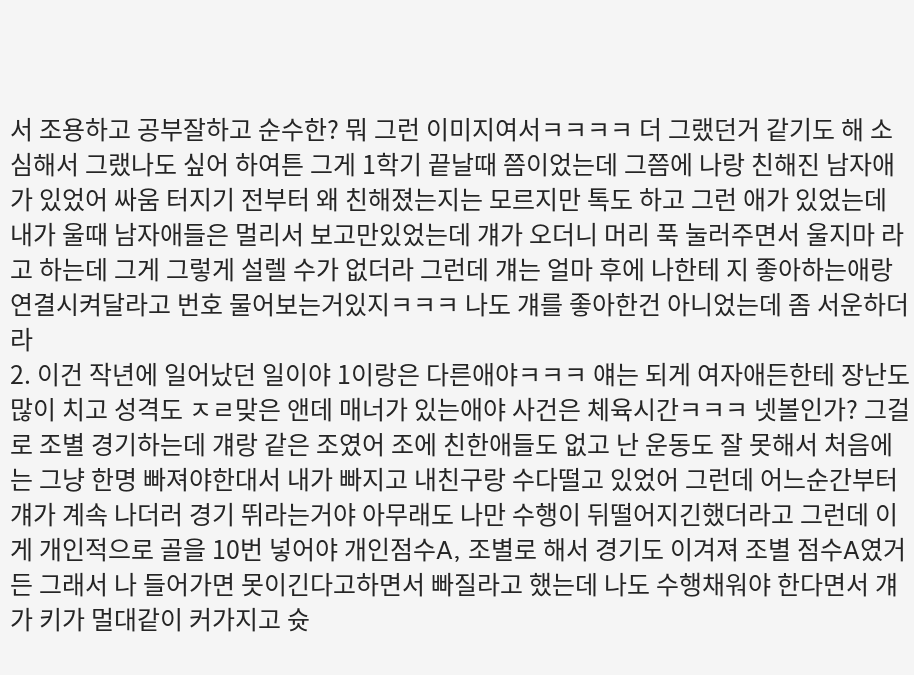서 조용하고 공부잘하고 순수한? 뭐 그런 이미지여서ㅋㅋㅋㅋ 더 그랬던거 같기도 해 소심해서 그랬나도 싶어 하여튼 그게 1학기 끝날때 쯤이었는데 그쯤에 나랑 친해진 남자애가 있었어 싸움 터지기 전부터 왜 친해졌는지는 모르지만 톡도 하고 그런 애가 있었는데 내가 울때 남자애들은 멀리서 보고만있었는데 걔가 오더니 머리 푹 눌러주면서 울지마 라고 하는데 그게 그렇게 설렐 수가 없더라 그런데 걔는 얼마 후에 나한테 지 좋아하는애랑 연결시켜달라고 번호 물어보는거있지ㅋㅋㅋ 나도 걔를 좋아한건 아니었는데 좀 서운하더라
2. 이건 작년에 일어났던 일이야 1이랑은 다른애야ㅋㅋㅋ 얘는 되게 여자애든한테 장난도 많이 치고 성격도 ㅈㄹ맞은 앤데 매너가 있는애야 사건은 체육시간ㅋㅋㅋ 넷볼인가? 그걸로 조별 경기하는데 걔랑 같은 조였어 조에 친한애들도 없고 난 운동도 잘 못해서 처음에는 그냥 한명 빠져야한대서 내가 빠지고 내친구랑 수다떨고 있었어 그런데 어느순간부터 걔가 계속 나더러 경기 뛰라는거야 아무래도 나만 수행이 뒤떨어지긴했더라고 그런데 이게 개인적으로 골을 10번 넣어야 개인점수A, 조별로 해서 경기도 이겨져 조별 점수A였거든 그래서 나 들어가면 못이긴다고하면서 빠질라고 했는데 나도 수행채워야 한다면서 걔가 키가 멀대같이 커가지고 슛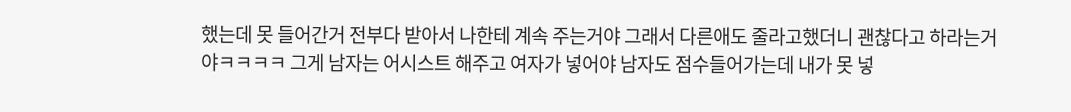했는데 못 들어간거 전부다 받아서 나한테 계속 주는거야 그래서 다른애도 줄라고했더니 괜찮다고 하라는거야ㅋㅋㅋㅋ 그게 남자는 어시스트 해주고 여자가 넣어야 남자도 점수들어가는데 내가 못 넣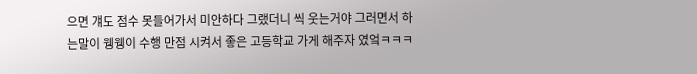으면 걔도 점수 못들어가서 미안하다 그랬더니 씩 웃는거야 그러면서 하는말이 웽웽이 수행 만점 시켜서 좋은 고등학교 가게 해주자 였엌ㅋㅋㅋ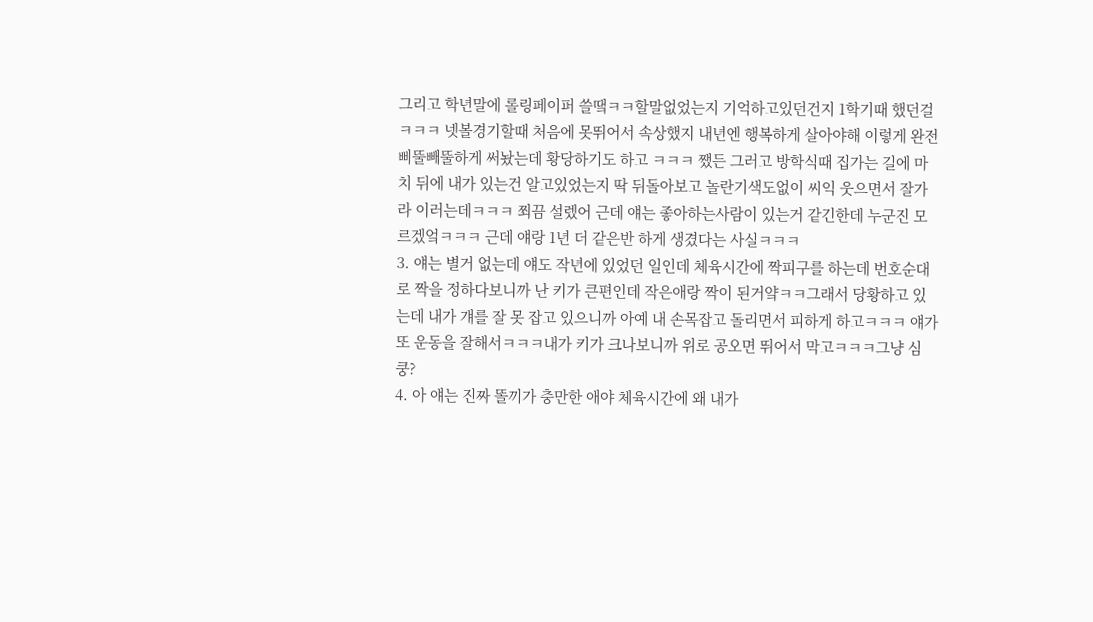그리고 학년말에 롤링페이퍼 쓸땤ㅋㅋ할말없었는지 기억하고있던건지 1학기때 했던걸ㅋㅋㅋ 넷볼경기할때 처음에 못뛰어서 속상했지 내년엔 행복하게 살아야해 이렇게 완전 삐뚤빼뚤하게 써놨는데 황당하기도 하고 ㅋㅋㅋ 쨌든 그러고 방학식때 집가는 길에 마치 뒤에 내가 있는건 알고있었는지 딱 뒤돌아보고 놀란기색도없이 씨익 웃으면서 잘가라 이러는데ㅋㅋㅋ 쬐끔 설렜어 근데 얘는 좋아하는사람이 있는거 같긴한데 누군진 모르겠엌ㅋㅋㅋ 근데 얘랑 1년 더 같은반 하게 생겼다는 사실ㅋㅋㅋ
3. 얘는 별거 없는데 얘도 작년에 있었던 일인데 체육시간에 짝피구를 하는데 번호순대로 짝을 정하다보니까 난 키가 큰편인데 작은애랑 짝이 된거얔ㅋㅋ그래서 당황하고 있는데 내가 걔를 잘 못 잡고 있으니까 아예 내 손목잡고 돌리면서 피하게 하고ㅋㅋㅋ 얘가 또 운동을 잘해서ㅋㅋㅋ내가 키가 크나보니까 위로 공오면 뛰어서 막고ㅋㅋㅋ그냥 심쿵?
4. 아 얘는 진짜 똘끼가 충만한 애야 체육시간에 왜 내가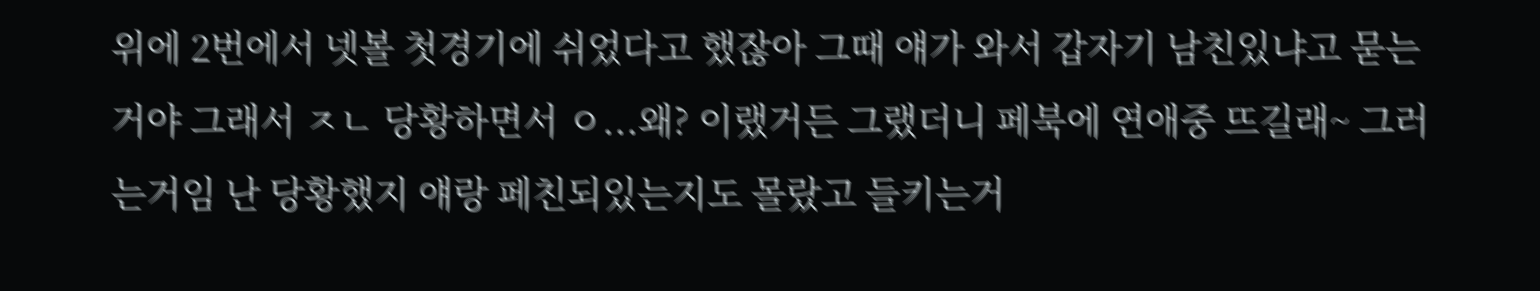위에 2번에서 넷볼 첫경기에 쉬었다고 했잖아 그때 얘가 와서 갑자기 남친있냐고 묻는거야 그래서 ㅈㄴ 당황하면서 ㅇ...왜? 이랬거든 그랬더니 페북에 연애중 뜨길래~ 그러는거임 난 당황했지 얘랑 페친되있는지도 몰랐고 들키는거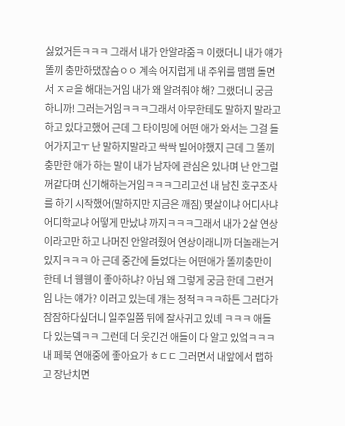싫었거든ㅋㅋㅋ 그래서 내가 안알랴줌ㅋ 이랬더니 내가 얘가 똘끼 충만하댔잖슴ㅇㅇ 계속 어지럽게 내 주위를 맴맴 돌면서 ㅈㄹ을 해대는거임 내가 왜 알려줘야 해? 그랬더니 궁금 하니까! 그러는거임ㅋㅋㅋ그래서 아무한테도 말하지 말라고 하고 있다고했어 근데 그 타이밍에 어떤 애가 와서는 그걸 들어가지고ㅜ 난 말하지말라고 싹싹 빌어야했지 근데 그 똘끼충만한 애가 하는 말이 내가 남자에 관심은 있나며 난 안그럴꺼같다며 신기해하는거임ㅋㅋㅋ그리고선 내 남친 호구조사를 하기 시작했어(말하지만 지금은 깨짐) 몇살이냐 어디사냐 어디학교냐 어떻게 만났냐 까지ㅋㅋㅋ그래서 내가 2살 연상 이라고만 하고 나머진 안알려줬어 연상이래니까 더놀래는거 있지ㅋㅋㅋ 아 근데 중간에 들었다는 어떤애가 똘끼충만이 한테 너 웽웽이 좋아하냐? 아님 왜 그렇게 궁금 한데 그런거임 나는 얘가? 이러고 있는데 걔는 정적ㅋㅋㅋ하튼 그러다가 잠잠하다싶더니 일주일쯤 뒤에 잘사귀고 있녜 ㅋㅋㅋ 애들 다 있는뎈ㅋㅋ 그런데 더 웃긴건 애들이 다 알고 있엌ㅋㅋㅋ내 페북 연애중에 좋아요가 ㅎㄷㄷ 그러면서 내앞에서 랩하고 장난치면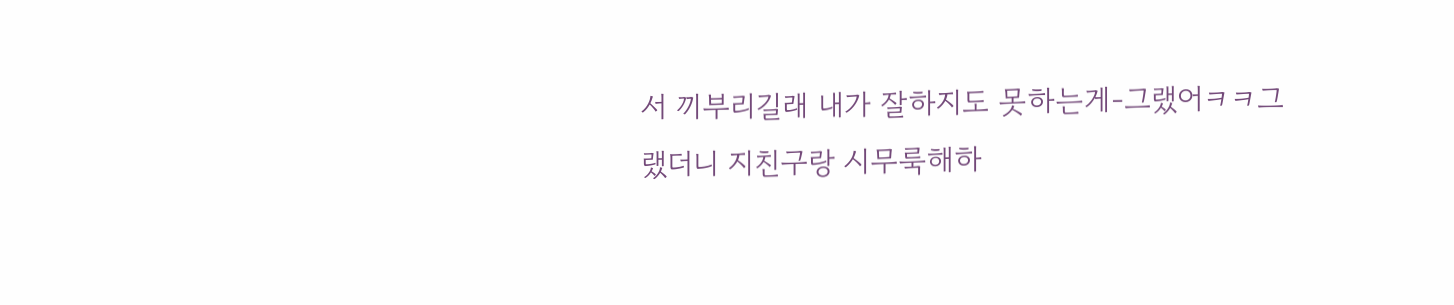서 끼부리길래 내가 잘하지도 못하는게-그랬어ㅋㅋ그랬더니 지친구랑 시무룩해하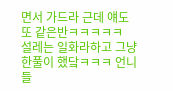면서 가드라 근데 얘도 또 같은반ㅋㅋㅋㅋㅋ
설레는 일화라하고 그냥 한풀이 했닼ㅋㅋㅋ 언니들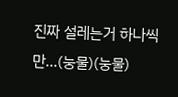진짜 설레는거 하나씩만...(눙물)(눙물)